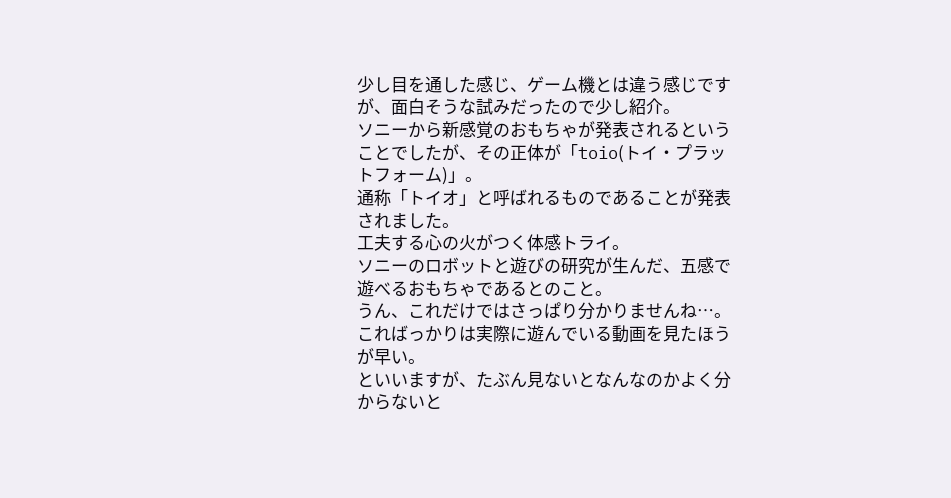少し目を通した感じ、ゲーム機とは違う感じですが、面白そうな試みだったので少し紹介。
ソニーから新感覚のおもちゃが発表されるということでしたが、その正体が「toio(トイ・プラットフォーム)」。
通称「トイオ」と呼ばれるものであることが発表されました。
工夫する心の火がつく体感トライ。
ソニーのロボットと遊びの研究が生んだ、五感で遊べるおもちゃであるとのこと。
うん、これだけではさっぱり分かりませんね…。
こればっかりは実際に遊んでいる動画を見たほうが早い。
といいますが、たぶん見ないとなんなのかよく分からないと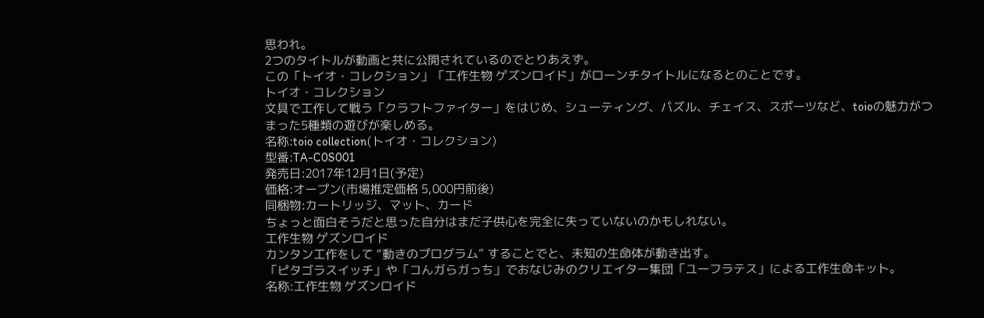思われ。
2つのタイトルが動画と共に公開されているのでとりあえず。
この「トイオ・コレクション」「工作生物 ゲズンロイド」がローンチタイトルになるとのことです。
トイオ・コレクション
文具で工作して戦う「クラフトファイター」をはじめ、シューティング、パズル、チェイス、スポーツなど、toioの魅力がつまった5種類の遊びが楽しめる。
名称:toio collection(トイオ・コレクション)
型番:TA-C0S001
発売日:2017年12月1日(予定)
価格:オープン(市場推定価格 5,000円前後)
同梱物:カートリッジ、マット、カード
ちょっと面白そうだと思った自分はまだ子供心を完全に失っていないのかもしれない。
工作生物 ゲズンロイド
カンタン工作をして “動きのプログラム” することでと、未知の生命体が動き出す。
「ピタゴラスイッチ」や「コんガらガっち」でおなじみのクリエイター集団「ユーフラテス」による工作生命キット。
名称:工作生物 ゲズンロイド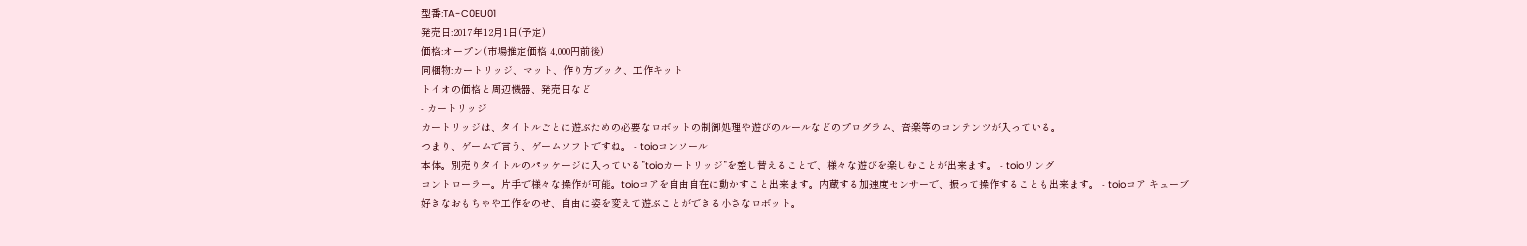型番:TA-C0EU01
発売日:2017年12月1日(予定)
価格:オープン(市場推定価格 4,000円前後)
同梱物:カートリッジ、マット、作り方ブック、工作キット
トイオの価格と周辺機器、発売日など
- カートリッジ
カートリッジは、タイトルごとに遊ぶための必要なロボットの制御処理や遊びのルールなどのプログラム、音楽等のコンテンツが入っている。
つまり、ゲームで言う、ゲームソフトですね。 - toioコンソール
本体。別売りタイトルのパッケージに入っている”toioカートリッジ”を差し替えることで、様々な遊びを楽しむことが出来ます。 - toioリング
コントローラー。片手で様々な操作が可能。toioコアを自由自在に動かすこと出来ます。内蔵する加速度センサーで、振って操作することも出来ます。 - toioコア キューブ
好きなおもちゃや工作をのせ、自由に姿を変えて遊ぶことができる小さなロボット。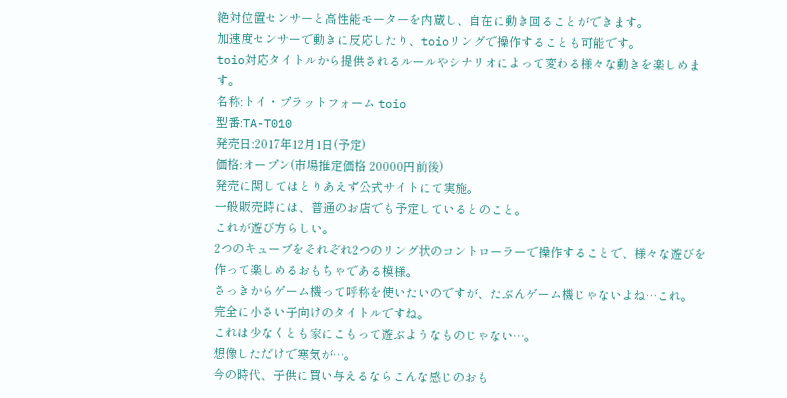絶対位置センサーと高性能モーターを内蔵し、自在に動き回ることができます。
加速度センサーで動きに反応したり、toioリングで操作することも可能です。
toio対応タイトルから提供されるルールやシナリオによって変わる様々な動きを楽しめます。
名称:トイ・プラットフォーム toio
型番:TA-T010
発売日:2017年12月1日(予定)
価格:オープン(市場推定価格 20000円前後)
発売に関してはとりあえず公式サイトにて実施。
一般販売時には、普通のお店でも予定しているとのこと。
これが遊び方らしい。
2つのキューブをそれぞれ2つのリング状のコントローラーで操作することで、様々な遊びを作って楽しめるおもちゃである模様。
さっきからゲーム機って呼称を使いたいのですが、たぶんゲーム機じゃないよね…これ。
完全に小さい子向けのタイトルですね。
これは少なくとも家にこもって遊ぶようなものじゃない…。
想像しただけで寒気が…。
今の時代、子供に買い与えるならこんな感じのおも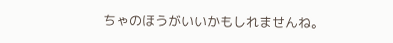ちゃのほうがいいかもしれませんね。